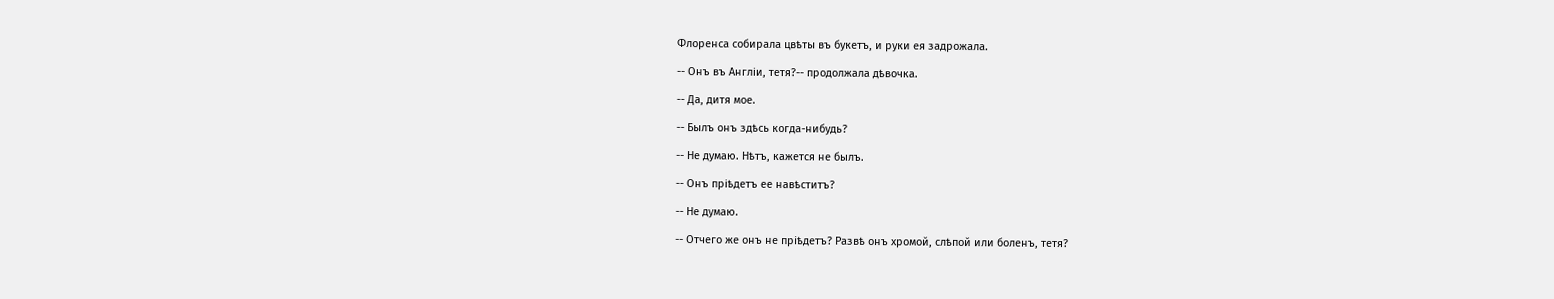Флоренса собирала цвѣты въ букетъ, и руки ея задрожала.

-- Онъ въ Англіи, тетя?-- продолжала дѣвочка.

-- Да, дитя мое.

-- Былъ онъ здѣсь когда-нибудь?

-- Не думаю. Нѣтъ, кажется не былъ.

-- Онъ пріѣдетъ ее навѣститъ?

-- Не думаю.

-- Отчего же онъ не пріѣдетъ? Развѣ онъ хромой, слѣпой или боленъ, тетя?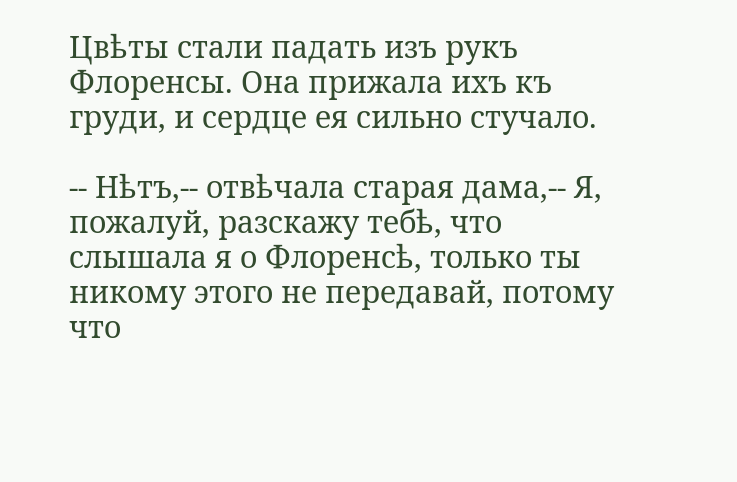Цвѣты стали падать изъ рукъ Флоренсы. Она прижала ихъ къ груди, и сердце ея сильно стучало.

-- Нѣтъ,-- отвѣчала старая дама,-- Я, пожалуй, разскажу тебѣ, что слышала я о Флоренсѣ, только ты никому этого не передавай, потому что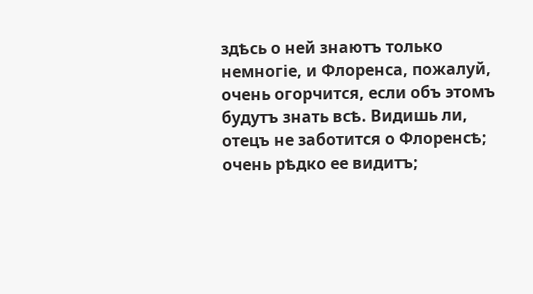здѣсь о ней знаютъ только немногіе, и Флоренса, пожалуй, очень огорчится, если объ этомъ будутъ знать всѣ. Видишь ли, отецъ не заботится о Флоренсѣ; очень рѣдко ее видитъ;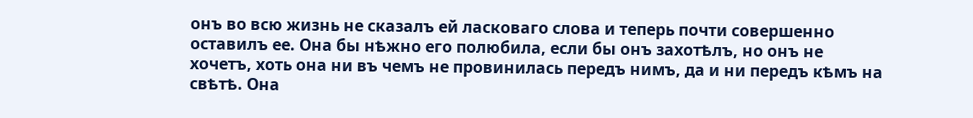онъ во всю жизнь не сказалъ ей ласковаго слова и теперь почти совершенно оставилъ ее. Она бы нѣжно его полюбила, если бы онъ захотѣлъ, но онъ не хочетъ, хоть она ни въ чемъ не провинилась передъ нимъ, да и ни передъ кѣмъ на свѣтѣ. Она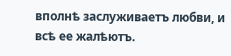вполнѣ заслуживаетъ любви, и всѣ ее жалѣютъ.